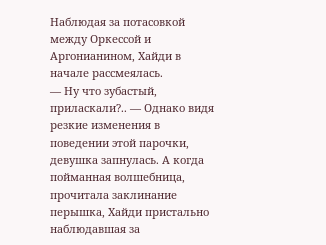Наблюдая за потасовкой между Оркессой и Аргонианином, Хайди в начале рассмеялась.
— Ну что зубастый, приласкали?.. — Однако видя резкие изменения в поведении этой парочки, девушка запнулась. А когда пойманная волшебница, прочитала заклинание перышка, Хайди пристально наблюдавшая за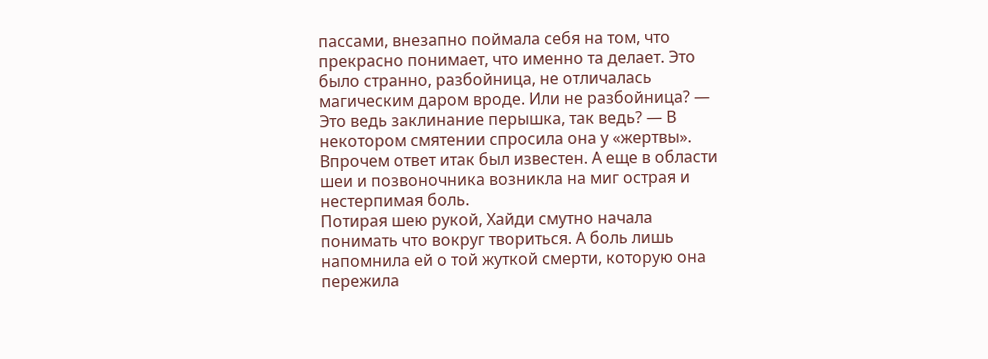пассами, внезапно поймала себя на том, что прекрасно понимает, что именно та делает. Это было странно, разбойница, не отличалась магическим даром вроде. Или не разбойница? — Это ведь заклинание перышка, так ведь? — В некотором смятении спросила она у «жертвы». Впрочем ответ итак был известен. А еще в области шеи и позвоночника возникла на миг острая и нестерпимая боль.
Потирая шею рукой, Хайди смутно начала понимать что вокруг твориться. А боль лишь напомнила ей о той жуткой смерти, которую она пережила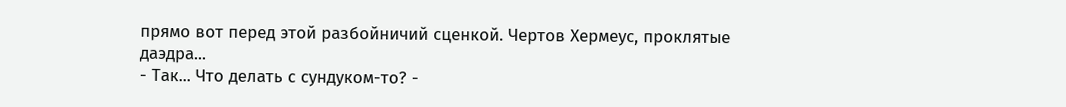прямо вот перед этой разбойничий сценкой. Чертов Хермеус, проклятые даэдра...
- Так... Что делать с сундуком-то? -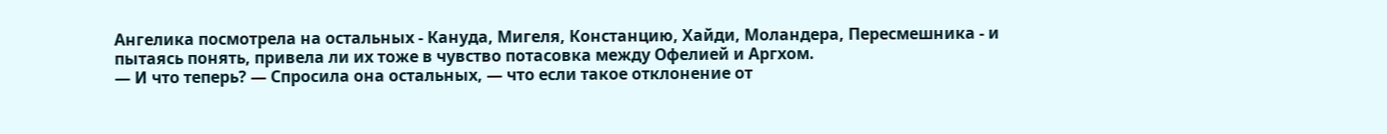Ангелика посмотрела на остальных - Кануда, Мигеля, Констанцию, Хайди, Моландера, Пересмешника - и пытаясь понять, привела ли их тоже в чувство потасовка между Офелией и Аргхом.
— И что теперь? — Спросила она остальных, — что если такое отклонение от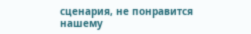сценария, не понравится нашему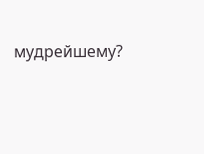мудрейшему?